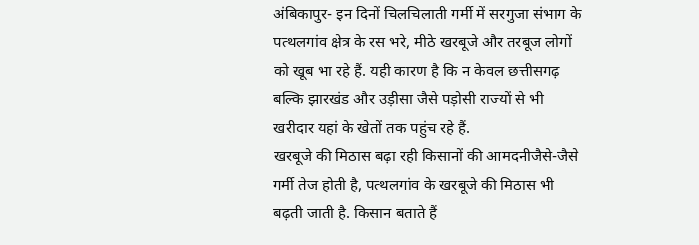अंबिकापुर- इन दिनों चिलचिलाती गर्मी में सरगुजा संभाग के पत्थलगांव क्षेत्र के रस भरे, मीठे खरबूजे और तरबूज लोगों को खूब भा रहे हैं. यही कारण है कि न केवल छत्तीसगढ़ बल्कि झारखंड और उड़ीसा जैसे पड़ोसी राज्यों से भी खरीदार यहां के खेतों तक पहुंच रहे हैं.
खरबूजे की मिठास बढ़ा रही किसानों की आमदनीजैसे-जैसे गर्मी तेज होती है, पत्थलगांव के खरबूजे की मिठास भी बढ़ती जाती है. किसान बताते हैं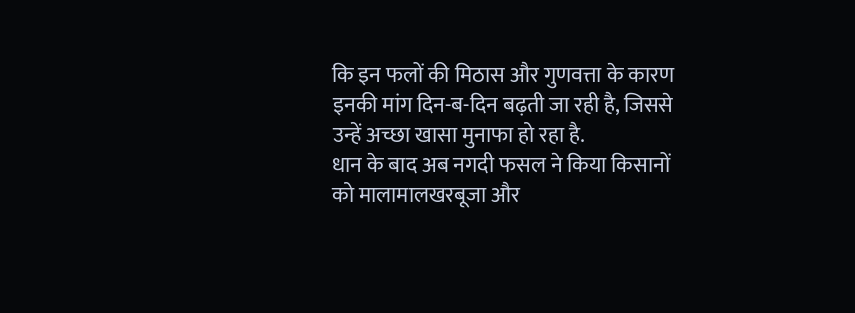कि इन फलों की मिठास और गुणवत्ता के कारण इनकी मांग दिन-ब-दिन बढ़ती जा रही है, जिससे उन्हें अच्छा खासा मुनाफा हो रहा है.
धान के बाद अब नगदी फसल ने किया किसानों को मालामालखरबूजा और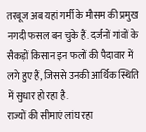तरबूज अब यहां गर्मी के मौसम की प्रमुख नगदी फसल बन चुके हैं. दर्जनों गांवों के सैकड़ों किसान इन फलों की पैदावार में लगे हुए हैं, जिससे उनकी आर्थिक स्थिति में सुधार हो रहा है.
राज्यों की सीमाएं लांघ रहा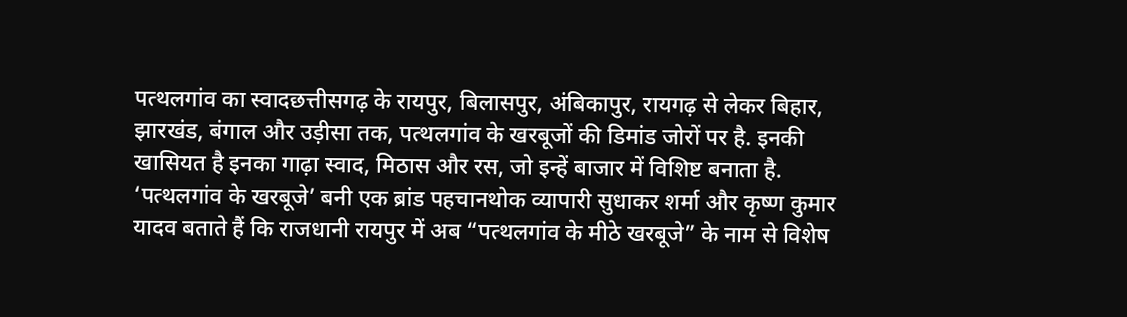पत्थलगांव का स्वादछत्तीसगढ़ के रायपुर, बिलासपुर, अंबिकापुर, रायगढ़ से लेकर बिहार, झारखंड, बंगाल और उड़ीसा तक, पत्थलगांव के खरबूजों की डिमांड जोरों पर है. इनकी खासियत है इनका गाढ़ा स्वाद, मिठास और रस, जो इन्हें बाजार में विशिष्ट बनाता है.
‘पत्थलगांव के खरबूजे’ बनी एक ब्रांड पहचानथोक व्यापारी सुधाकर शर्मा और कृष्ण कुमार यादव बताते हैं कि राजधानी रायपुर में अब “पत्थलगांव के मीठे खरबूजे” के नाम से विशेष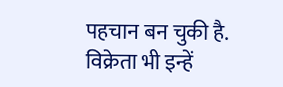पहचान बन चुकी है. विक्रेता भी इन्हें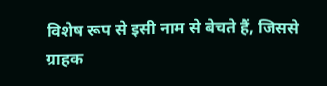विशेष रूप से इसी नाम से बेचते हैं, जिससे ग्राहक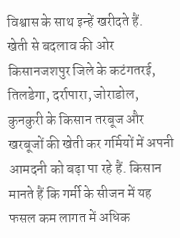विश्वास के साथ इन्हें खरीदते हैं.
खेती से बदलाव की ओर किसानजशपुर जिले के कटंगतरई, तिलडेगा, दर्रापारा, जोराडोल, कुनकुरी के किसान तरबूज और खरबूजों की खेती कर गर्मियों में अपनी आमदनी को बढ़ा पा रहे हैं. किसान मानते हैं कि गर्मी के सीजन में यह फसल कम लागत में अधिक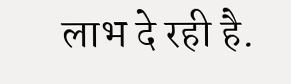लाभ दे रही है.